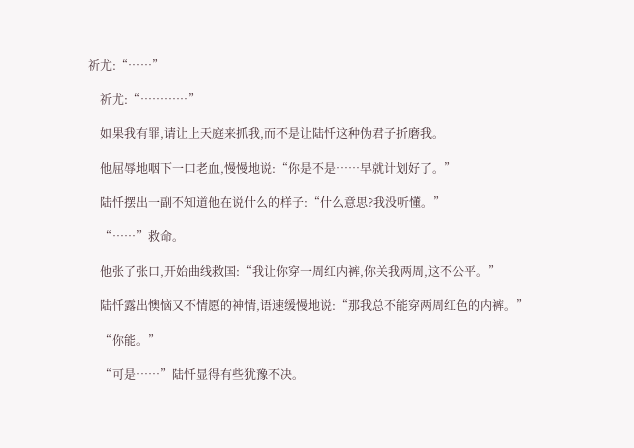祈尤:“……”

    祈尤:“…………”

    如果我有罪,请让上天庭来抓我,而不是让陆忏这种伪君子折磨我。

    他屈辱地咽下一口老血,慢慢地说:“你是不是……早就计划好了。”

    陆忏摆出一副不知道他在说什么的样子:“什么意思?我没听懂。”

    “……”救命。

    他张了张口,开始曲线救国:“我让你穿一周红内裤,你关我两周,这不公平。”

    陆忏露出懊恼又不情愿的神情,语速缓慢地说:“那我总不能穿两周红色的内裤。”

    “你能。”

    “可是……”陆忏显得有些犹豫不决。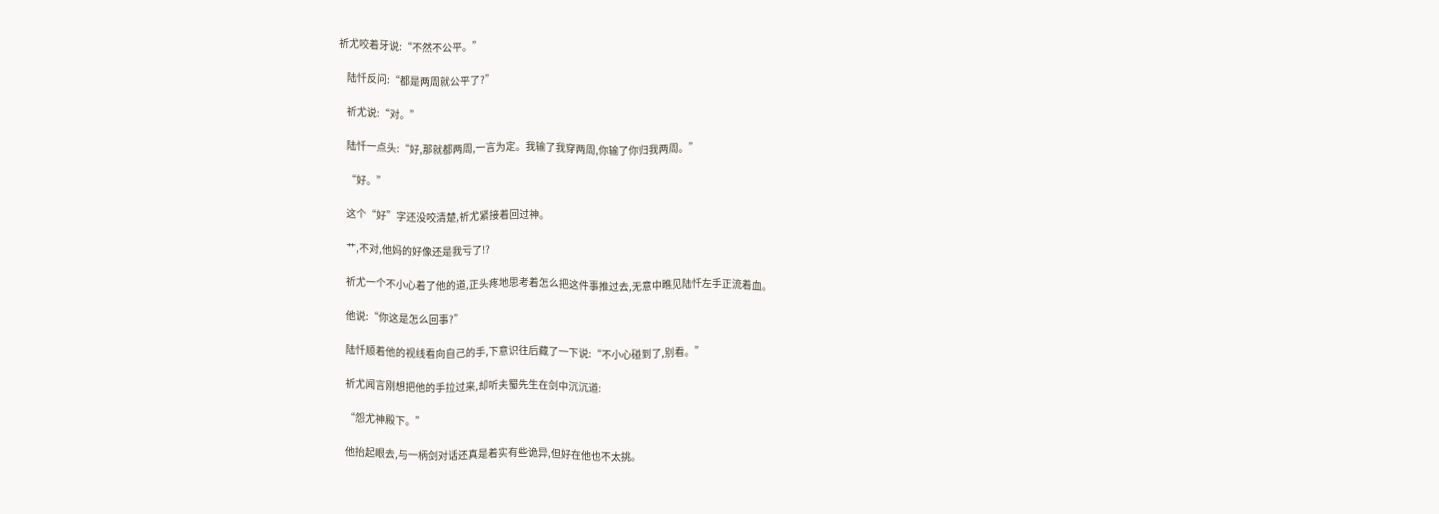祈尤咬着牙说:“不然不公平。”

    陆忏反问:“都是两周就公平了?”

    祈尤说:“对。”

    陆忏一点头:“好,那就都两周,一言为定。我输了我穿两周,你输了你归我两周。”

    “好。”

    这个“好”字还没咬清楚,祈尤紧接着回过神。

    艹,不对,他妈的好像还是我亏了!?

    祈尤一个不小心着了他的道,正头疼地思考着怎么把这件事推过去,无意中瞧见陆忏左手正流着血。

    他说:“你这是怎么回事?”

    陆忏顺着他的视线看向自己的手,下意识往后藏了一下说:“不小心碰到了,别看。”

    祈尤闻言刚想把他的手拉过来,却听夫蜀先生在剑中沉沉道:

    “怨尤神殿下。”

    他抬起眼去,与一柄剑对话还真是着实有些诡异,但好在他也不太挑。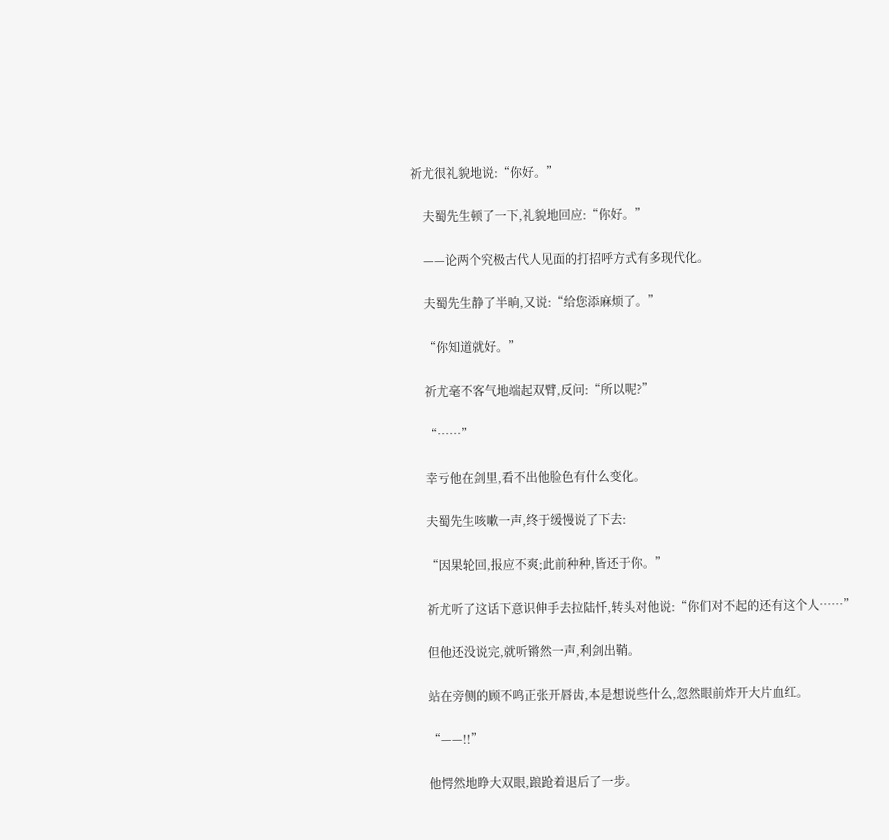祈尤很礼貌地说:“你好。”

    夫蜀先生顿了一下,礼貌地回应:“你好。”

    ——论两个究极古代人见面的打招呼方式有多现代化。

    夫蜀先生静了半晌,又说:“给您添麻烦了。”

    “你知道就好。”

    祈尤毫不客气地端起双臂,反问:“所以呢?”

    “……”

    幸亏他在剑里,看不出他脸色有什么变化。

    夫蜀先生咳嗽一声,终于缓慢说了下去:

    “因果轮回,报应不爽;此前种种,皆还于你。”

    祈尤听了这话下意识伸手去拉陆忏,转头对他说:“你们对不起的还有这个人……”

    但他还没说完,就听锵然一声,利剑出鞘。

    站在旁侧的顾不鸣正张开唇齿,本是想说些什么,忽然眼前炸开大片血红。

    “——!!”

    他愕然地睁大双眼,踉跄着退后了一步。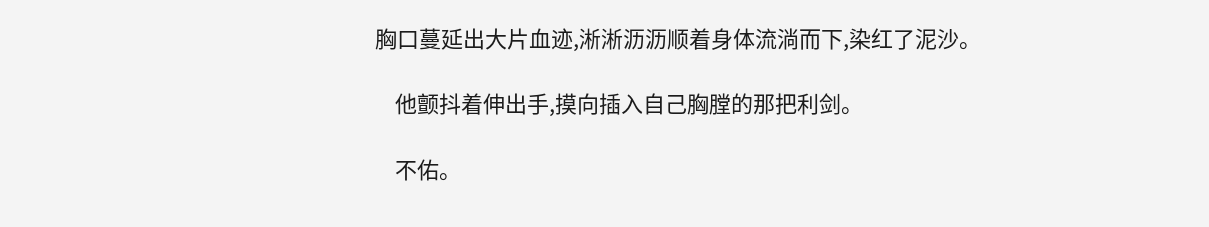胸口蔓延出大片血迹,淅淅沥沥顺着身体流淌而下,染红了泥沙。

    他颤抖着伸出手,摸向插入自己胸膛的那把利剑。

    不佑。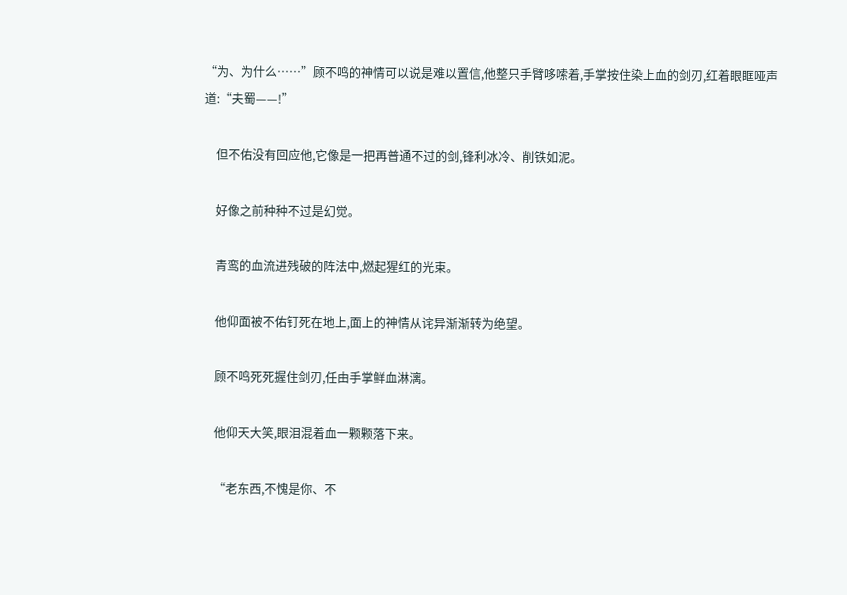“为、为什么……”顾不鸣的神情可以说是难以置信,他整只手臂哆嗦着,手掌按住染上血的剑刃,红着眼眶哑声道:“夫蜀——!”

    但不佑没有回应他,它像是一把再普通不过的剑,锋利冰冷、削铁如泥。

    好像之前种种不过是幻觉。

    青鸾的血流进残破的阵法中,燃起猩红的光束。

    他仰面被不佑钉死在地上,面上的神情从诧异渐渐转为绝望。

    顾不鸣死死握住剑刃,任由手掌鲜血淋漓。

    他仰天大笑,眼泪混着血一颗颗落下来。

    “老东西,不愧是你、不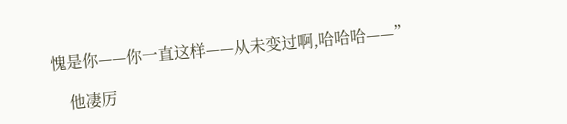愧是你——你一直这样——从未变过啊,哈哈哈——”

    他凄厉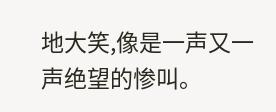地大笑,像是一声又一声绝望的惨叫。